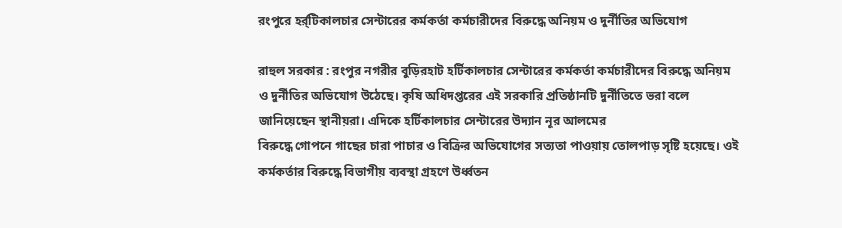রংপুরে হর্র্টিকালচার সেন্টারের কর্মকর্তা কর্মচারীদের বিরুদ্ধে অনিয়ম ও দুর্নীতির অভিযোগ

রাহুল সরকার : রংপুর নগরীর বুড়িরহাট হর্টিকালচার সেন্টারের কর্মকর্তা কর্মচারীদের বিরুদ্ধে অনিয়ম ও দুর্নীতির অভিযোগ উঠেছে। কৃষি অধিদপ্তরের এই সরকারি প্রতিষ্ঠানটি দুর্নীতিতে ভরা বলে জানিয়েছেন স্থানীয়রা। এদিকে হর্টিকালচার সেন্টারের উদ্যান নূর আলমের
বিরুদ্ধে গোপনে গাছের চারা পাচার ও বিক্রির অভিযোগের সত্যতা পাওয়ায় তোলপাড় সৃষ্টি হয়েছে। ওই কর্মকর্তার বিরুদ্ধে বিভাগীয় ব্যবস্থা গ্রহণে উর্ধ্বতন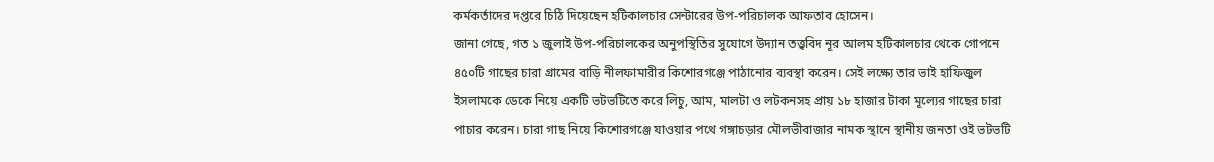কর্মকর্তাদের দপ্তরে চিঠি দিয়েছেন হটিকালচার সেন্টারের উপ-পরিচালক আফতাব হোসেন।
জানা গেছে, গত ১ জুলাই উপ-পরিচালকের অনুপস্থিতির সুযোগে উদ্যান তত্ত্ববিদ নূর আলম হটিকালচার থেকে গোপনে ৪৫০টি গাছের চারা গ্রামের বাড়ি নীলফামারীর কিশোরগঞ্জে পাঠানোর ব্যবস্থা করেন। সেই লক্ষ্যে তার ভাই হাফিজুল ইসলামকে ডেকে নিয়ে একটি ভটভটিতে করে লিচু, আম, মালটা ও লটকনসহ প্রায় ১৮ হাজার টাকা মূল্যের গাছের চারা পাচার করেন। চারা গাছ নিয়ে কিশোরগঞ্জে যাওয়ার পথে গঙ্গাচড়ার মৌলভীবাজার নামক স্থানে স্থানীয় জনতা ওই ভটভটি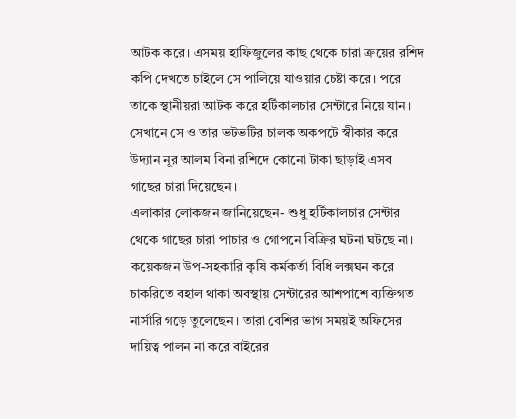আটক করে। এসময় হাফিজুলের কাছ থেকে চারা ক্রয়ের রশিদ কপি দেখতে চাইলে সে পালিয়ে যাওয়ার চেষ্টা করে। পরে তাকে স্থানীয়রা আটক করে হর্টিকালচার সেন্টারে নিয়ে যান। সেখানে সে ও তার ভটভটির চালক অকপটে স্বীকার করে উদ্যান নূর আলম বিনা রশিদে কোনো টাকা ছাড়াই এসব গাছের চারা দিয়েছেন।
এলাকার লোকজন জানিয়েছেন- শুধু হর্টিকালচার সেন্টার থেকে গাছের চারা পাচার ও গোপনে বিক্রির ঘটনা ঘটছে না। কয়েকজন উপ-সহকারি কৃষি কর্মকর্তা বিধি লক্সঘন করে চাকরিতে বহাল থাকা অবস্থায় সেন্টারের আশপাশে ব্যক্তিগত নার্সারি গড়ে তুলেছেন। তারা বেশির ভাগ সময়ই অফিসের দায়িত্ব পালন না করে বাইরের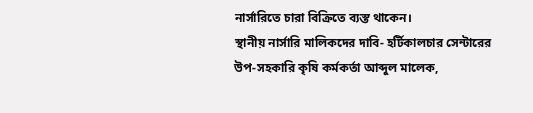নার্সারিতে চারা বিক্রিতে ব্যস্ত থাকেন।
স্থানীয় নার্সারি মালিকদের দাবি- হর্টিকালচার সেন্টারের উপ-সহকারি কৃষি কর্মকর্তা আব্দুল মালেক,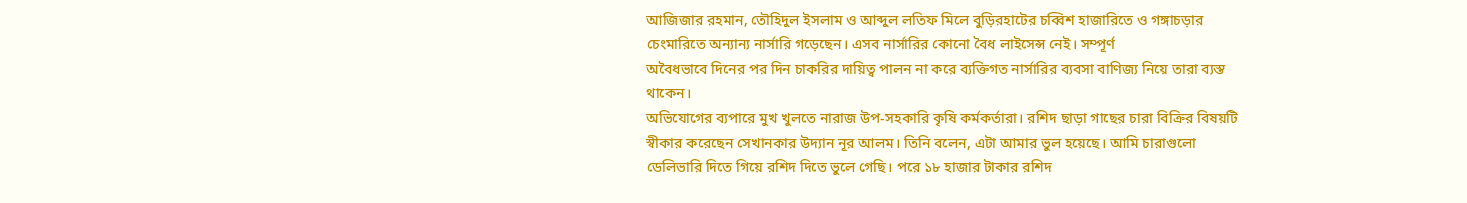আজিজার রহমান, তৌহিদুল ইসলাম ও আব্দুল লতিফ মিলে বুড়িরহাটের চব্বিশ হাজারিতে ও গঙ্গাচড়ার চেংমারিতে অন্যান্য নার্সারি গড়েছেন। এসব নার্সারির কোনো বৈধ লাইসেন্স নেই। সম্পূর্ণ
অবৈধভাবে দিনের পর দিন চাকরির দায়িত্ব পালন না করে ব্যক্তিগত নার্সারির ব্যবসা বাণিজ্য নিয়ে তারা ব্যস্ত থাকেন।
অভিযোগের ব্যপারে মুখ খুলতে নারাজ উপ-সহকারি কৃষি কর্মকর্তারা। রশিদ ছাড়া গাছের চারা বিক্রির বিষয়টি স্বীকার করেছেন সেখানকার উদ্যান নূর আলম। তিনি বলেন, এটা আমার ভুল হয়েছে। আমি চারাগুলো ডেলিভারি দিতে গিয়ে রশিদ দিতে ভুলে গেছি। পরে ১৮ হাজার টাকার রশিদ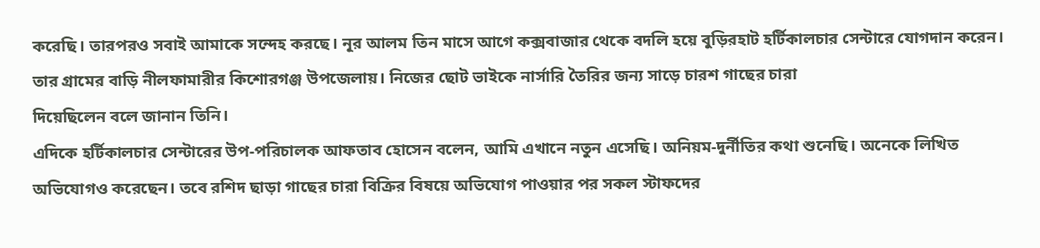করেছি। তারপরও সবাই আমাকে সন্দেহ করছে। নূর আলম তিন মাসে আগে কক্সবাজার থেকে বদলি হয়ে বুড়িরহাট হর্টিকালচার সেন্টারে যোগদান করেন। তার গ্রামের বাড়ি নীলফামারীর কিশোরগঞ্জ উপজেলায়। নিজের ছোট ভাইকে নার্সারি তৈরির জন্য সাড়ে চারশ গাছের চারা
দিয়েছিলেন বলে জানান তিনি।
এদিকে হর্টিকালচার সেন্টারের উপ-পরিচালক আফতাব হোসেন বলেন, আমি এখানে নতুন এসেছি। অনিয়ম-দুর্নীতির কথা শুনেছি। অনেকে লিখিত অভিযোগও করেছেন। তবে রশিদ ছাড়া গাছের চারা বিক্রির বিষয়ে অভিযোগ পাওয়ার পর সকল স্টাফদের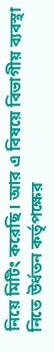নিয়ে মিটিং করেছি। আর এ বিষয়ে বিভাগীয় ব্যবস্থা নিতে উর্ধতন কর্তৃপক্ষের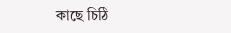কাছে চিঠি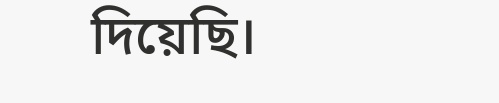দিয়েছি।